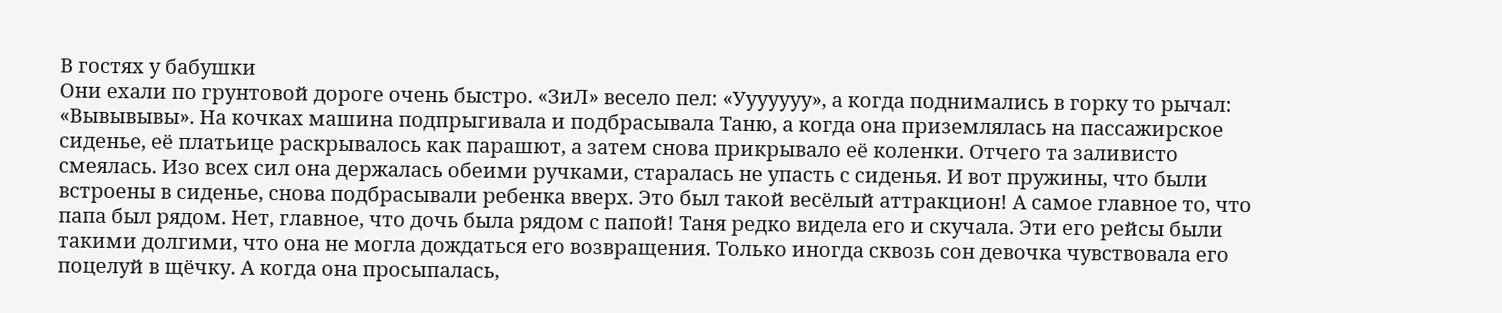В гостях у бабушки
Они ехали по грунтовой дороге очень быстро. «ЗиЛ» весело пел: «Ууууууу», а когда поднимались в горку то рычал: «Вывывывы». На кочках машина подпрыгивала и подбрасывала Таню, а когда она приземлялась на пассажирское сиденье, её платьице раскрывалось как парашют, а затем снова прикрывало её коленки. Отчего та заливисто смеялась. Изо всех сил она держалась обеими ручками, старалась не упасть с сиденья. И вот пружины, что были встроены в сиденье, снова подбрасывали ребенка вверх. Это был такой весёлый аттракцион! А самое главное то, что папа был рядом. Нет, главное, что дочь была рядом с папой! Таня редко видела его и скучала. Эти его рейсы были такими долгими, что она не могла дождаться его возвращения. Только иногда сквозь сон девочка чувствовала его поцелуй в щёчку. А когда она просыпалась,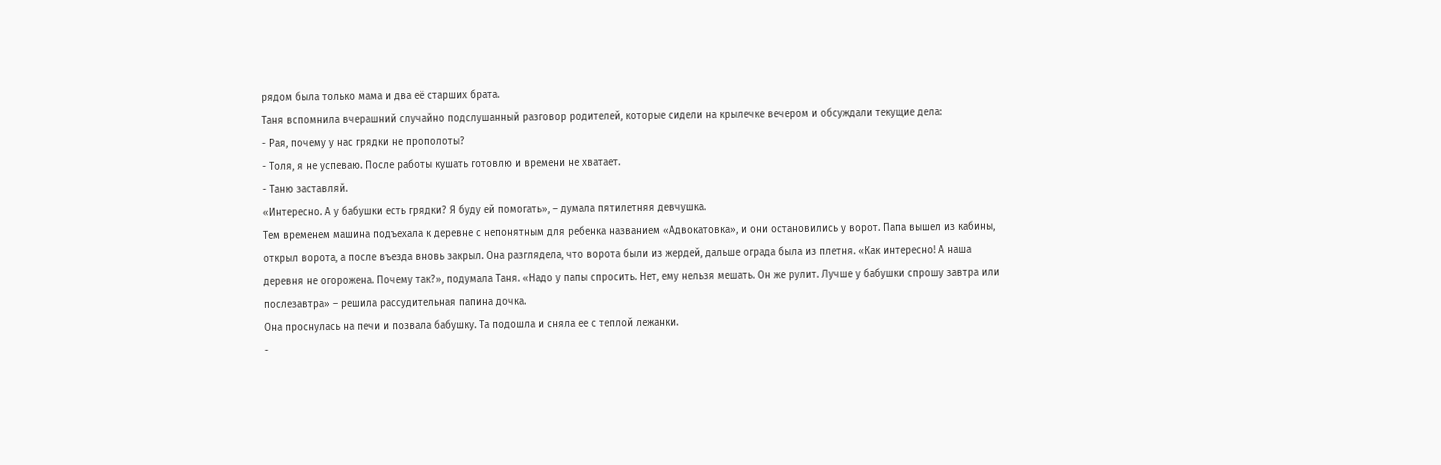рядом была только мама и два её старших брата.
Таня вспомнила вчерашний случайно подслушанный разговор родителей, которые сидели на крылечке вечером и обсуждали текущие дела:
- Рая, почему у нас грядки не прополоты?
- Толя, я не успеваю. После работы кушать готовлю и времени не хватает.
- Таню заставляй.
«Интересно. А у бабушки есть грядки? Я буду ей помогать», – думала пятилетняя девчушка.
Тем временем машина подъехала к деревне с непонятным для ребенка названием «Адвокатовка», и они остановились у ворот. Папа вышел из кабины, открыл ворота, а после въезда вновь закрыл. Она разглядела, что ворота были из жердей, дальше ограда была из плетня. «Как интересно! А наша деревня не огорожена. Почему так?», подумала Таня. «Надо у папы спросить. Нет, ему нельзя мешать. Он же рулит. Лучше у бабушки спрошу завтра или послезавтра» – решила рассудительная папина дочка.
Она проснулась на печи и позвала бабушку. Та подошла и сняла ее с теплой лежанки.
-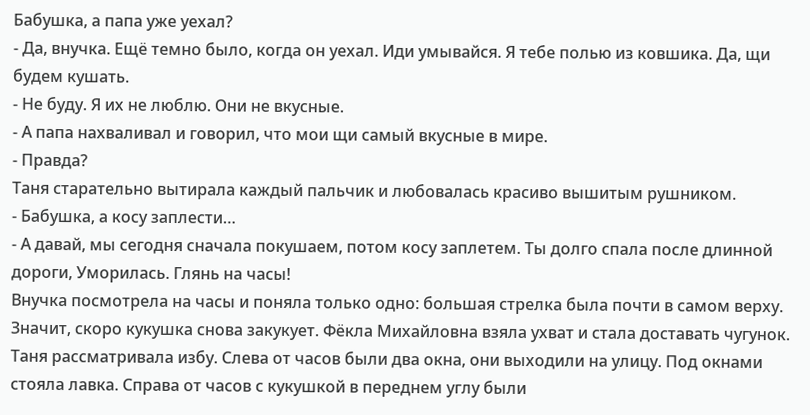Бабушка, а папа уже уехал?
- Да, внучка. Ещё темно было, когда он уехал. Иди умывайся. Я тебе полью из ковшика. Да, щи будем кушать.
- Не буду. Я их не люблю. Они не вкусные.
- А папа нахваливал и говорил, что мои щи самый вкусные в мире.
- Правда?
Таня старательно вытирала каждый пальчик и любовалась красиво вышитым рушником.
- Бабушка, а косу заплести…
- А давай, мы сегодня сначала покушаем, потом косу заплетем. Ты долго спала после длинной дороги, Уморилась. Глянь на часы!
Внучка посмотрела на часы и поняла только одно: большая стрелка была почти в самом верху. Значит, скоро кукушка снова закукует. Фёкла Михайловна взяла ухват и стала доставать чугунок.
Таня рассматривала избу. Слева от часов были два окна, они выходили на улицу. Под окнами стояла лавка. Справа от часов с кукушкой в переднем углу были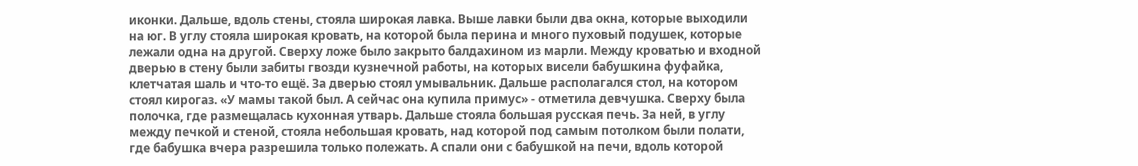иконки. Дальше, вдоль стены, стояла широкая лавка. Выше лавки были два окна, которые выходили на юг. В углу стояла широкая кровать, на которой была перина и много пуховый подушек, которые лежали одна на другой. Сверху ложе было закрыто балдахином из марли. Между кроватью и входной дверью в стену были забиты гвозди кузнечной работы, на которых висели бабушкина фуфайка, клетчатая шаль и что-то ещё. За дверью стоял умывальник. Дальше располагался стол, на котором стоял кирогаз. «У мамы такой был. А сейчас она купила примус» - отметила девчушка. Сверху была полочка, где размещалась кухонная утварь. Дальше стояла большая русская печь. За ней, в углу между печкой и стеной, стояла небольшая кровать, над которой под самым потолком были полати, где бабушка вчера разрешила только полежать. А спали они с бабушкой на печи, вдоль которой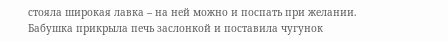стояла широкая лавка – на ней можно и поспать при желании.
Бабушка прикрыла печь заслонкой и поставила чугунок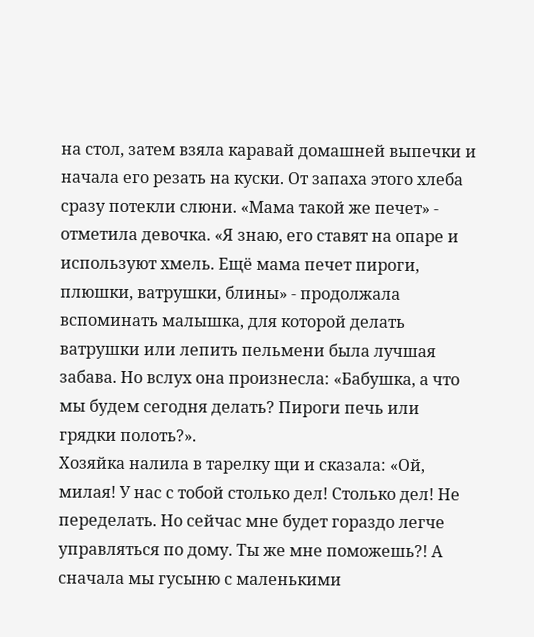на стол, затем взяла каравай домашней выпечки и начала его резать на куски. От запаха этого хлеба сразу потекли слюни. «Мама такой же печет» - отметила девочка. «Я знаю, его ставят на опаре и используют хмель. Ещё мама печет пироги, плюшки, ватрушки, блины» - продолжала вспоминать малышка, для которой делать ватрушки или лепить пельмени была лучшая забава. Но вслух она произнесла: «Бабушка, а что мы будем сегодня делать? Пироги печь или грядки полоть?».
Хозяйка налила в тарелку щи и сказала: «Ой, милая! У нас с тобой столько дел! Столько дел! Не переделать. Но сейчас мне будет гораздо легче управляться по дому. Ты же мне поможешь?! А сначала мы гусыню с маленькими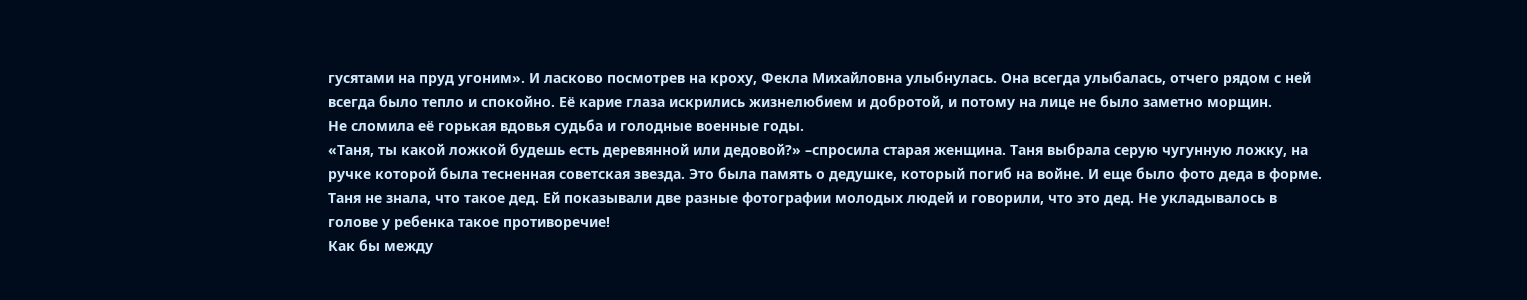гусятами на пруд угоним». И ласково посмотрев на кроху, Фекла Михайловна улыбнулась. Она всегда улыбалась, отчего рядом с ней всегда было тепло и спокойно. Её карие глаза искрились жизнелюбием и добротой, и потому на лице не было заметно морщин.
Не сломила её горькая вдовья судьба и голодные военные годы.
«Таня, ты какой ложкой будешь есть деревянной или дедовой?» –спросила старая женщина. Таня выбрала серую чугунную ложку, на ручке которой была тесненная советская звезда. Это была память о дедушке, который погиб на войне. И еще было фото деда в форме. Таня не знала, что такое дед. Ей показывали две разные фотографии молодых людей и говорили, что это дед. Не укладывалось в голове у ребенка такое противоречие!
Как бы между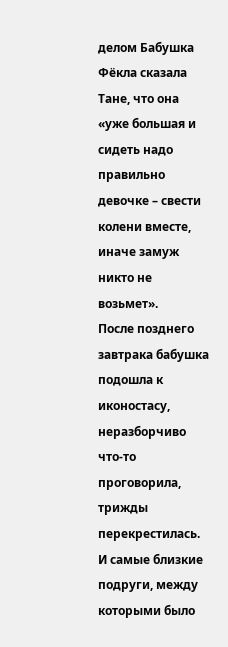делом Бабушка Фёкла сказала Тане, что она «уже большая и сидеть надо правильно девочке – свести колени вместе, иначе замуж никто не возьмет».
После позднего завтрака бабушка подошла к иконостасу, неразборчиво что-то проговорила, трижды перекрестилась. И самые близкие подруги, между которыми было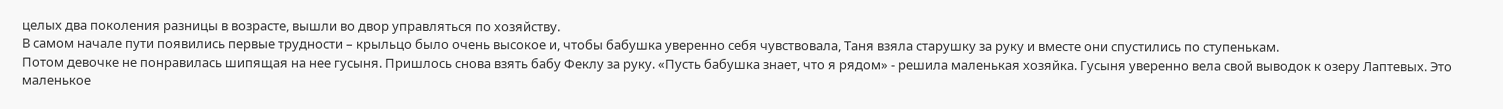целых два поколения разницы в возрасте, вышли во двор управляться по хозяйству.
В самом начале пути появились первые трудности – крыльцо было очень высокое и, чтобы бабушка уверенно себя чувствовала, Таня взяла старушку за руку и вместе они спустились по ступенькам.
Потом девочке не понравилась шипящая на нее гусыня. Пришлось снова взять бабу Феклу за руку. «Пусть бабушка знает, что я рядом» - решила маленькая хозяйка. Гусыня уверенно вела свой выводок к озеру Лаптевых. Это маленькое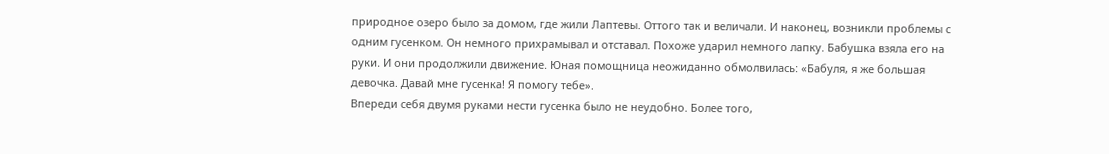природное озеро было за домом, где жили Лаптевы. Оттого так и величали. И наконец, возникли проблемы с одним гусенком. Он немного прихрамывал и отставал. Похоже ударил немного лапку. Бабушка взяла его на руки. И они продолжили движение. Юная помощница неожиданно обмолвилась: «Бабуля, я же большая девочка. Давай мне гусенка! Я помогу тебе».
Впереди себя двумя руками нести гусенка было не неудобно. Более того,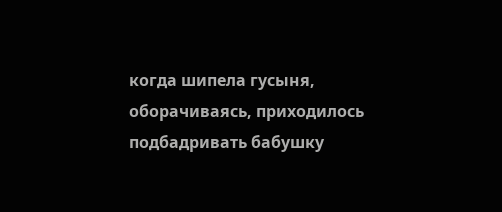когда шипела гусыня, оборачиваясь, приходилось подбадривать бабушку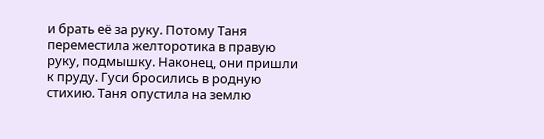и брать её за руку. Потому Таня переместила желторотика в правую руку, подмышку. Наконец, они пришли к пруду. Гуси бросились в родную стихию. Таня опустила на землю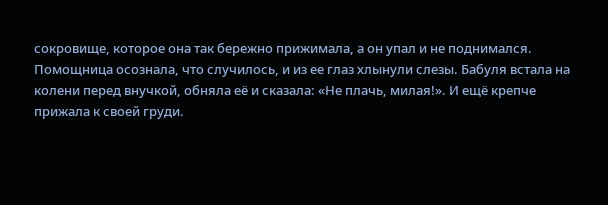сокровище, которое она так бережно прижимала, а он упал и не поднимался.
Помощница осознала, что случилось, и из ее глаз хлынули слезы. Бабуля встала на колени перед внучкой, обняла её и сказала: «Не плачь, милая!». И ещё крепче прижала к своей груди.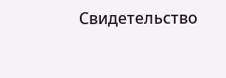Свидетельство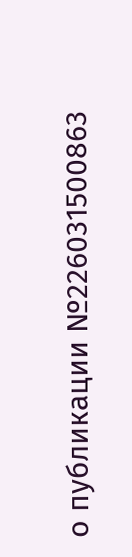о публикации №226031500863